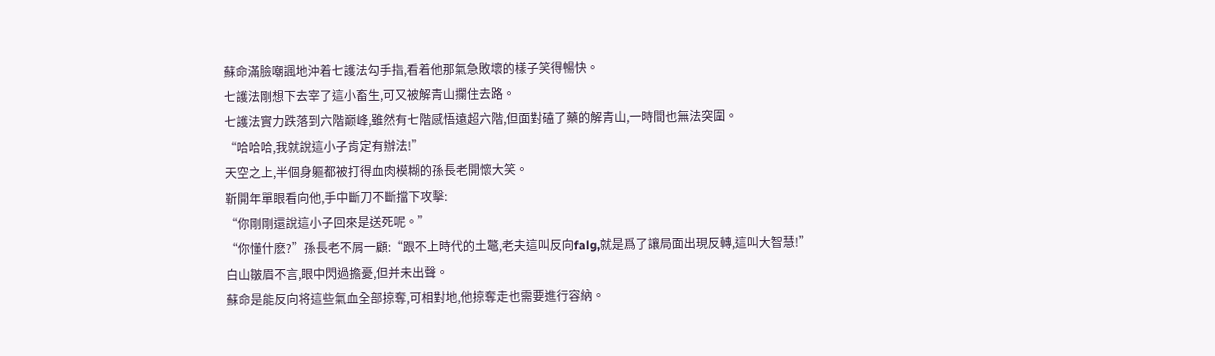蘇命滿臉嘲諷地沖着七護法勾手指,看着他那氣急敗壞的樣子笑得暢快。
七護法剛想下去宰了這小畜生,可又被解青山攔住去路。
七護法實力跌落到六階巅峰,雖然有七階感悟遠超六階,但面對磕了藥的解青山,一時間也無法突圍。
“哈哈哈,我就說這小子肯定有辦法!”
天空之上,半個身軀都被打得血肉模糊的孫長老開懷大笑。
靳開年單眼看向他,手中斷刀不斷擋下攻擊:
“你剛剛還說這小子回來是送死呢。”
“你懂什麽?”孫長老不屑一顧:“跟不上時代的土鼈,老夫這叫反向falg,就是爲了讓局面出現反轉,這叫大智慧!”
白山皺眉不言,眼中閃過擔憂,但并未出聲。
蘇命是能反向将這些氣血全部掠奪,可相對地,他掠奪走也需要進行容納。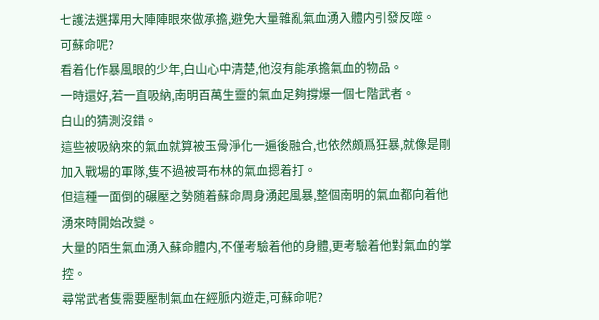七護法選擇用大陣陣眼來做承擔,避免大量雜亂氣血湧入體内引發反噬。
可蘇命呢?
看着化作暴風眼的少年,白山心中清楚,他沒有能承擔氣血的物品。
一時還好,若一直吸納,南明百萬生靈的氣血足夠撐爆一個七階武者。
白山的猜測沒錯。
這些被吸納來的氣血就算被玉骨淨化一遍後融合,也依然頗爲狂暴,就像是剛加入戰場的軍隊,隻不過被哥布林的氣血摁着打。
但這種一面倒的碾壓之勢随着蘇命周身湧起風暴,整個南明的氣血都向着他湧來時開始改變。
大量的陌生氣血湧入蘇命體内,不僅考驗着他的身體,更考驗着他對氣血的掌控。
尋常武者隻需要壓制氣血在經脈内遊走,可蘇命呢?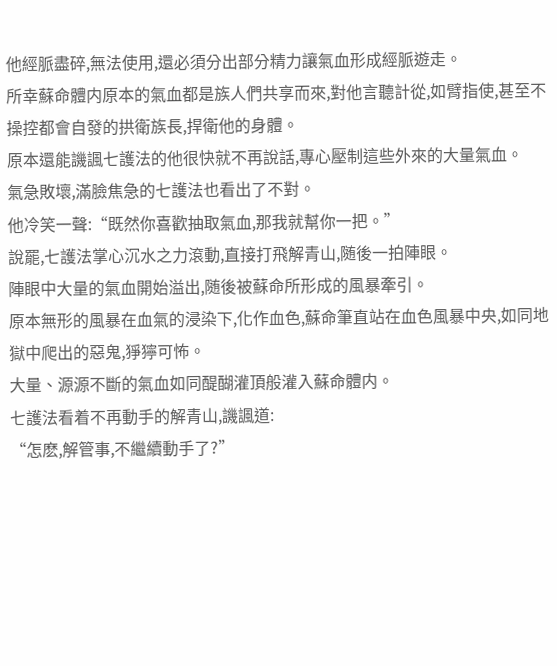他經脈盡碎,無法使用,還必須分出部分精力讓氣血形成經脈遊走。
所幸蘇命體内原本的氣血都是族人們共享而來,對他言聽計從,如臂指使,甚至不操控都會自發的拱衛族長,捍衛他的身體。
原本還能譏諷七護法的他很快就不再說話,專心壓制這些外來的大量氣血。
氣急敗壞,滿臉焦急的七護法也看出了不對。
他冷笑一聲:“既然你喜歡抽取氣血,那我就幫你一把。”
說罷,七護法掌心沉水之力滾動,直接打飛解青山,随後一拍陣眼。
陣眼中大量的氣血開始溢出,随後被蘇命所形成的風暴牽引。
原本無形的風暴在血氣的浸染下,化作血色,蘇命筆直站在血色風暴中央,如同地獄中爬出的惡鬼,猙獰可怖。
大量、源源不斷的氣血如同醍醐灌頂般灌入蘇命體内。
七護法看着不再動手的解青山,譏諷道:
“怎麽,解管事,不繼續動手了?”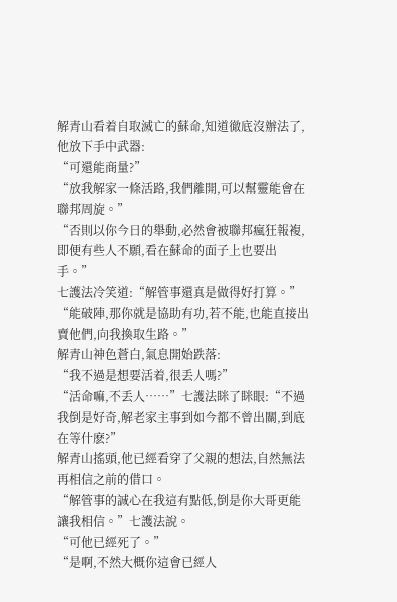解青山看着自取滅亡的蘇命,知道徹底沒辦法了,他放下手中武器:
“可還能商量?”
“放我解家一條活路,我們離開,可以幫靈能會在聯邦周旋。”
“否則以你今日的舉動,必然會被聯邦瘋狂報複,即便有些人不願,看在蘇命的面子上也要出手。”
七護法冷笑道:“解管事還真是做得好打算。”
“能破陣,那你就是協助有功,若不能,也能直接出賣他們,向我換取生路。”
解青山神色蒼白,氣息開始跌落:
“我不過是想要活着,很丢人嗎?”
“活命嘛,不丢人……”七護法眯了眯眼:“不過我倒是好奇,解老家主事到如今都不曾出關,到底在等什麽?”
解青山搖頭,他已經看穿了父親的想法,自然無法再相信之前的借口。
“解管事的誠心在我這有點低,倒是你大哥更能讓我相信。”七護法說。
“可他已經死了。”
“是啊,不然大概你這會已經人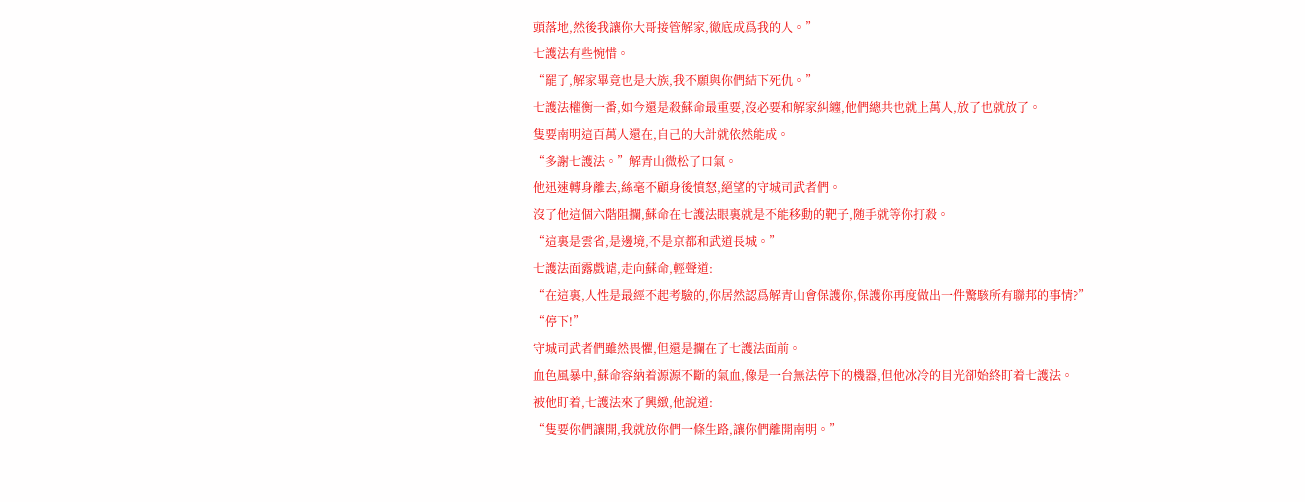頭落地,然後我讓你大哥接管解家,徹底成爲我的人。”
七護法有些惋惜。
“罷了,解家畢竟也是大族,我不願與你們結下死仇。”
七護法權衡一番,如今還是殺蘇命最重要,沒必要和解家糾纏,他們總共也就上萬人,放了也就放了。
隻要南明這百萬人還在,自己的大計就依然能成。
“多謝七護法。”解青山微松了口氣。
他迅速轉身離去,絲毫不顧身後憤怒,絕望的守城司武者們。
沒了他這個六階阻攔,蘇命在七護法眼裏就是不能移動的靶子,随手就等你打殺。
“這裏是雲省,是邊境,不是京都和武道長城。”
七護法面露戲谑,走向蘇命,輕聲道:
“在這裏,人性是最經不起考驗的,你居然認爲解青山會保護你,保護你再度做出一件驚駭所有聯邦的事情?”
“停下!”
守城司武者們雖然畏懼,但還是攔在了七護法面前。
血色風暴中,蘇命容納着源源不斷的氣血,像是一台無法停下的機器,但他冰冷的目光卻始終盯着七護法。
被他盯着,七護法來了興緻,他說道:
“隻要你們讓開,我就放你們一條生路,讓你們離開南明。”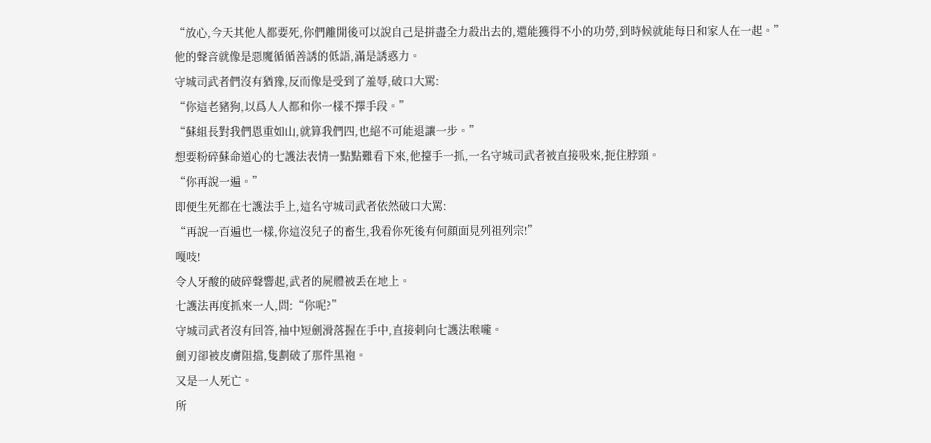“放心,今天其他人都要死,你們離開後可以說自己是拼盡全力殺出去的,還能獲得不小的功勞,到時候就能每日和家人在一起。”
他的聲音就像是惡魔循循善誘的低語,滿是誘惑力。
守城司武者們沒有猶豫,反而像是受到了羞辱,破口大罵:
“你這老豬狗,以爲人人都和你一樣不擇手段。”
“蘇組長對我們恩重如山,就算我們四,也絕不可能退讓一步。”
想要粉碎蘇命道心的七護法表情一點點難看下來,他擡手一抓,一名守城司武者被直接吸來,扼住脖頸。
“你再說一遍。”
即便生死都在七護法手上,這名守城司武者依然破口大罵:
“再說一百遍也一樣,你這沒兒子的畜生,我看你死後有何顔面見列祖列宗!”
嘎吱!
令人牙酸的破碎聲響起,武者的屍體被丢在地上。
七護法再度抓來一人,問:“你呢?”
守城司武者沒有回答,袖中短劍滑落握在手中,直接刺向七護法喉嚨。
劍刃卻被皮膚阻擋,隻劃破了那件黑袍。
又是一人死亡。
所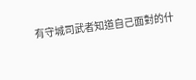有守城司武者知道自己面對的什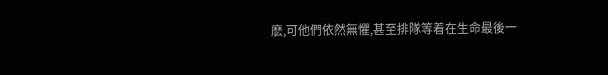麽,可他們依然無懼,甚至排隊等着在生命最後一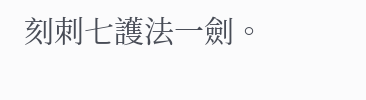刻刺七護法一劍。